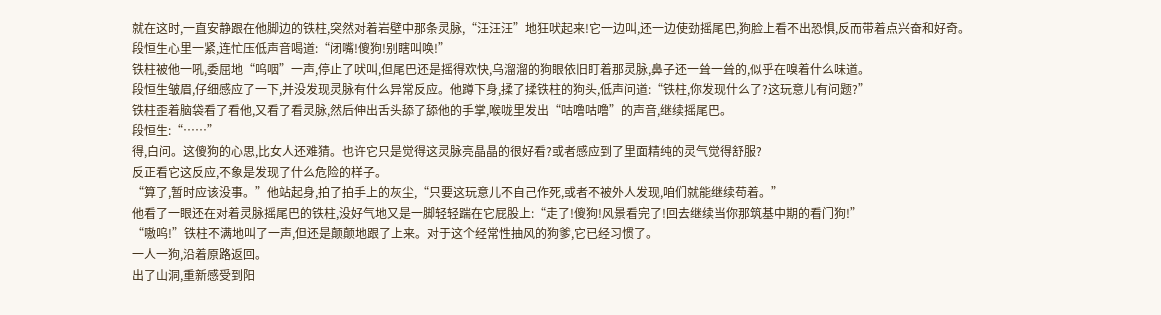就在这时,一直安静跟在他脚边的铁柱,突然对着岩壁中那条灵脉,“汪汪汪”地狂吠起来!它一边叫,还一边使劲摇尾巴,狗脸上看不出恐惧,反而带着点兴奋和好奇。
段恒生心里一紧,连忙压低声音喝道:“闭嘴!傻狗!别瞎叫唤!”
铁柱被他一吼,委屈地“呜咽”一声,停止了吠叫,但尾巴还是摇得欢快,乌溜溜的狗眼依旧盯着那灵脉,鼻子还一耸一耸的,似乎在嗅着什么味道。
段恒生皱眉,仔细感应了一下,并没发现灵脉有什么异常反应。他蹲下身,揉了揉铁柱的狗头,低声问道:“铁柱,你发现什么了?这玩意儿有问题?”
铁柱歪着脑袋看了看他,又看了看灵脉,然后伸出舌头舔了舔他的手掌,喉咙里发出“咕噜咕噜”的声音,继续摇尾巴。
段恒生:“……”
得,白问。这傻狗的心思,比女人还难猜。也许它只是觉得这灵脉亮晶晶的很好看?或者感应到了里面精纯的灵气觉得舒服?
反正看它这反应,不象是发现了什么危险的样子。
“算了,暂时应该没事。”他站起身,拍了拍手上的灰尘,“只要这玩意儿不自己作死,或者不被外人发现,咱们就能继续苟着。”
他看了一眼还在对着灵脉摇尾巴的铁柱,没好气地又是一脚轻轻踹在它屁股上:“走了!傻狗!风景看完了!回去继续当你那筑基中期的看门狗!”
“嗷呜!”铁柱不满地叫了一声,但还是颠颠地跟了上来。对于这个经常性抽风的狗爹,它已经习惯了。
一人一狗,沿着原路返回。
出了山洞,重新感受到阳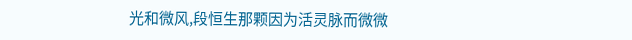光和微风,段恒生那颗因为活灵脉而微微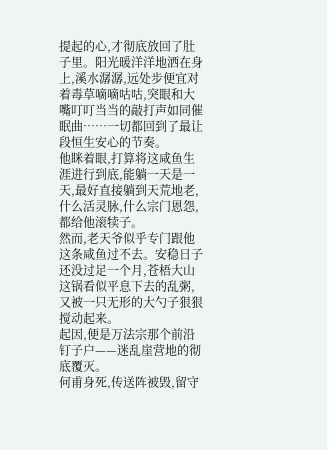提起的心,才彻底放回了肚子里。阳光暖洋洋地洒在身上,溪水潺潺,远处步便宜对着毒草嘀嘀咕咕,突眼和大嘴叮叮当当的敲打声如同催眠曲……一切都回到了最让段恒生安心的节奏。
他眯着眼,打算将这咸鱼生涯进行到底,能躺一天是一天,最好直接躺到天荒地老,什么活灵脉,什么宗门恩怨,都给他滚犊子。
然而,老天爷似乎专门跟他这条咸鱼过不去。安稳日子还没过足一个月,苍梧大山这锅看似平息下去的乱粥,又被一只无形的大勺子狠狠搅动起来。
起因,便是万法宗那个前沿钉子户——迷乱崖营地的彻底覆灭。
何甫身死,传送阵被毁,留守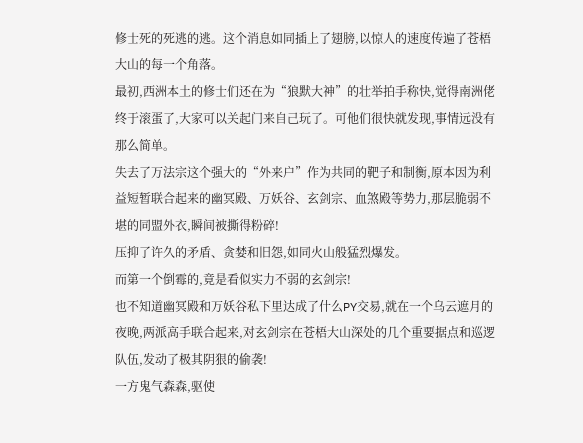修士死的死逃的逃。这个消息如同插上了翅膀,以惊人的速度传遍了苍梧大山的每一个角落。
最初,西洲本土的修士们还在为“狼默大神”的壮举拍手称快,觉得南洲佬终于滚蛋了,大家可以关起门来自己玩了。可他们很快就发现,事情远没有那么简单。
失去了万法宗这个强大的“外来户”作为共同的靶子和制衡,原本因为利益短暂联合起来的幽冥殿、万妖谷、玄剑宗、血煞殿等势力,那层脆弱不堪的同盟外衣,瞬间被撕得粉碎!
压抑了许久的矛盾、贪婪和旧怨,如同火山般猛烈爆发。
而第一个倒霉的,竟是看似实力不弱的玄剑宗!
也不知道幽冥殿和万妖谷私下里达成了什么PY交易,就在一个乌云遮月的夜晚,两派高手联合起来,对玄剑宗在苍梧大山深处的几个重要据点和巡逻队伍,发动了极其阴狠的偷袭!
一方鬼气森森,驱使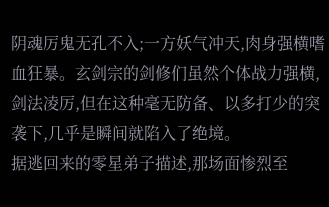阴魂厉鬼无孔不入;一方妖气冲天,肉身强横嗜血狂暴。玄剑宗的剑修们虽然个体战力强横,剑法凌厉,但在这种毫无防备、以多打少的突袭下,几乎是瞬间就陷入了绝境。
据逃回来的零星弟子描述,那场面惨烈至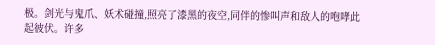极。剑光与鬼爪、妖术碰撞,照亮了漆黑的夜空,同伴的惨叫声和敌人的咆哮此起彼伏。许多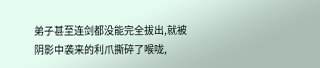弟子甚至连剑都没能完全拔出,就被阴影中袭来的利爪撕碎了喉咙,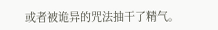或者被诡异的咒法抽干了精气。